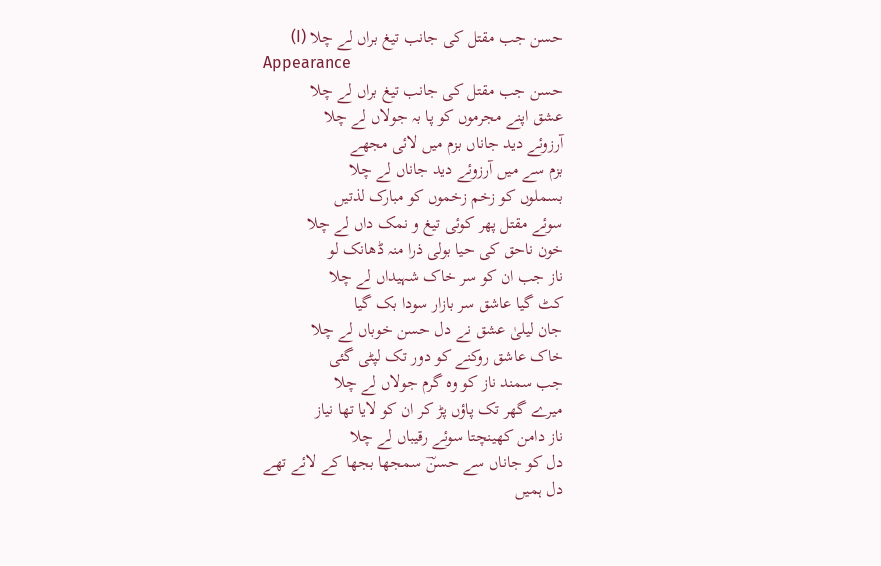حسن جب مقتل کی جانب تیغ براں لے چلا (I)
Appearance
حسن جب مقتل کی جانب تیغ براں لے چلا
عشق اپنے مجرموں کو پا بہ جولاں لے چلا
آرزوئے دید جاناں بزم میں لائی مجھے
بزم سے میں آرزوئے دید جاناں لے چلا
بسملوں کو زخم زخموں کو مبارک لذتیں
سوئے مقتل پھر کوئی تیغ و نمک داں لے چلا
خون ناحق کی حیا بولی ذرا منہ ڈھانک لو
ناز جب ان کو سر خاک شہیداں لے چلا
کٹ گیا عاشق سر بازار سودا بک گیا
جان لیلیٰ عشق نے دل حسن خوباں لے چلا
خاک عاشق روکنے کو دور تک لپٹی گئی
جب سمند ناز کو وہ گرم جولاں لے چلا
میرے گھر تک پاؤں پڑ کر ان کو لایا تھا نیاز
ناز دامن کھینچتا سوئے رقیباں لے چلا
دل کو جاناں سے حسنؔ سمجھا بجھا کے لائے تھے
دل ہمیں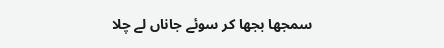سمجھا بجھا کر سوئے جاناں لے چلا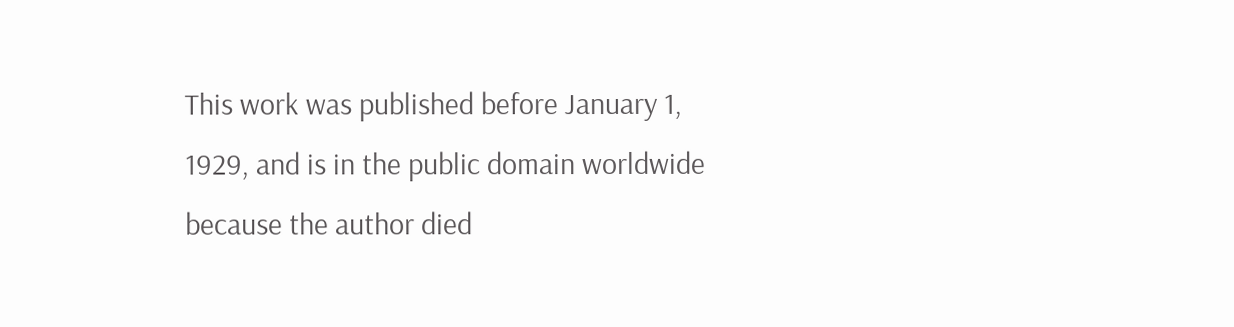This work was published before January 1, 1929, and is in the public domain worldwide because the author died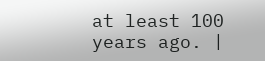at least 100 years ago. |